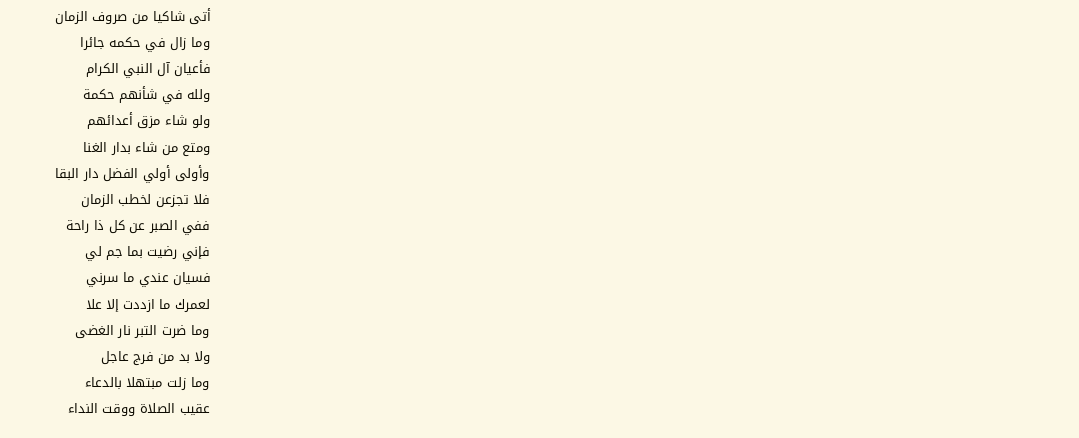أتى شاكيا من صروف الزمان
وما زال في حكمه جائرا
فأعيان آل النبي الكرام
ولله في شأنهم حكمة
ولو شاء مزق أعدائهم
ومتع من شاء بدار الغنا
وأولى أولي الفضل دار البقا
فلا تجزعن لخطب الزمان
ففي الصبر عن كل ذا راحة
فإني رضيت بما جم لي
فسيان عندي ما سرني
لعمرك ما ازددت إلا علا
وما ضرت التبر نار الغضى
ولا بد من فرج عاجل
وما زلت مبتهلا بالدعاء
عقيب الصلاة ووقت النداء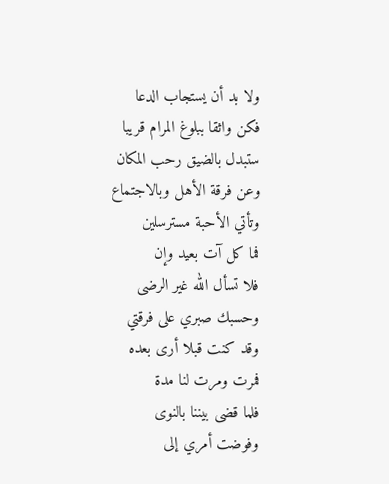ولا بد أن يستجاب الدعا
فكن واثقا ببلوغ المرام قريبا
ستبدل بالضيق رحب المكان
وعن فرقة الأهل وبالاجتماع
وتأتي الأحبة مسترسلين
فما كل آت بعيد وإن
فلا تسأل الله غير الرضى
وحسبك صبري على فرقتي
وقد كنت قبلا أرى بعده
فمرت ومرت لنا مدة
فلما قضى بيننا بالنوى
وفوضت أمري إلى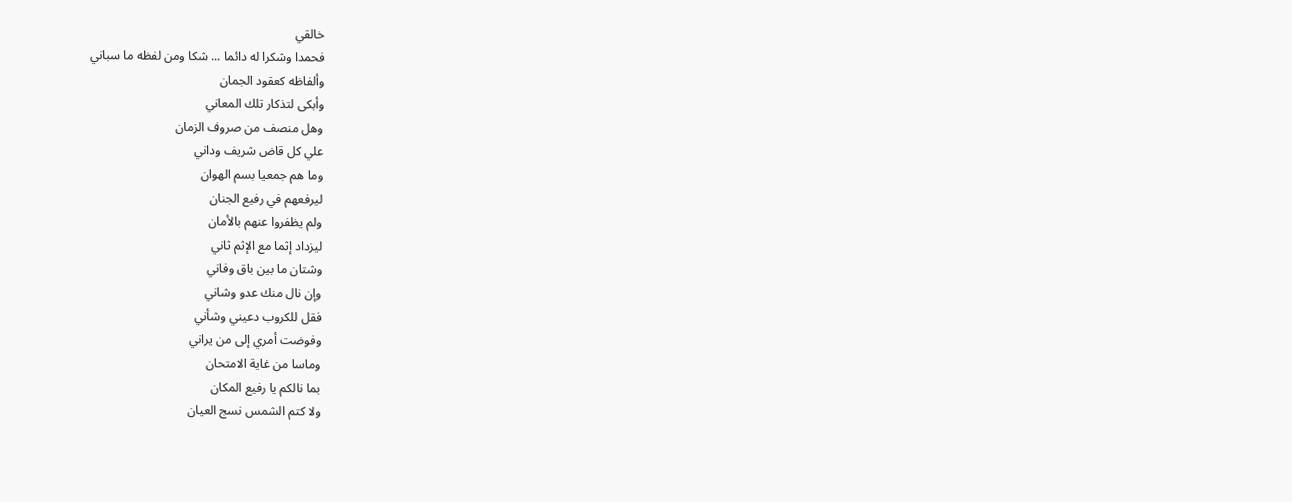خالقي
فحمدا وشكرا له دائما ... شكا ومن لفظه ما سباني
وألفاظه كعقود الجمان
وأبكى لتذكار تلك المعاني
وهل منصف من صروف الزمان
علي كل قاض شريف وداني
وما هم جمعيا بسم الهوان
ليرفعهم في رفيع الجنان
ولم يظفروا عنهم بالأمان
ليزداد إثما مع الإثم ثاني
وشتان ما بين باق وفاني
وإن نال منك عدو وشاني
فقل للكروب دعيني وشأني
وفوضت أمري إلى من يراني
وماسا من غاية الامتحان
بما نالكم يا رفيع المكان
ولا كتم الشمس نسج العيان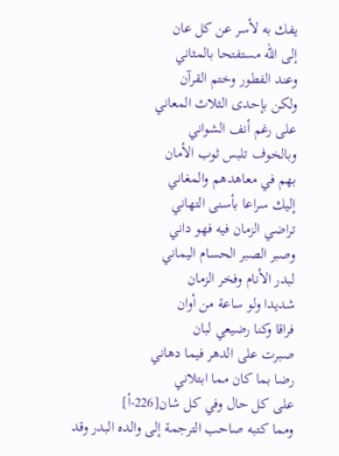يفك به لأسر عن كل عان
إلى الله مستفتحا بالمثاني
وعند الفطور وختم القرآن
ولكن بإحدى الثلاث المعاني
على رغم أنف الشواني
وبالخوف تلبس ثوب الأمان
بهم في معاهدهم والمغاني
إليك سراعا بأسنى التهاني
تراضي الزمان فيه فهو داني
وصبر الصبر الحسام اليماني
لبدر الأنام وفخر الزمان
شديدا ولو ساعة من أوان
فراقا وكنا رضيعي لبان
صبرت على الدهر فيما دهاني
رضا بما كان مما ابتلاني
على كل حال وفي كل شان[226-أ]
ومما كتبه صاحب الترجمة إلى والده البدر وقد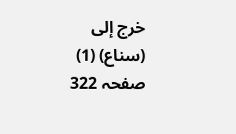خرج إلى (سناع) (1)
صفحہ 322